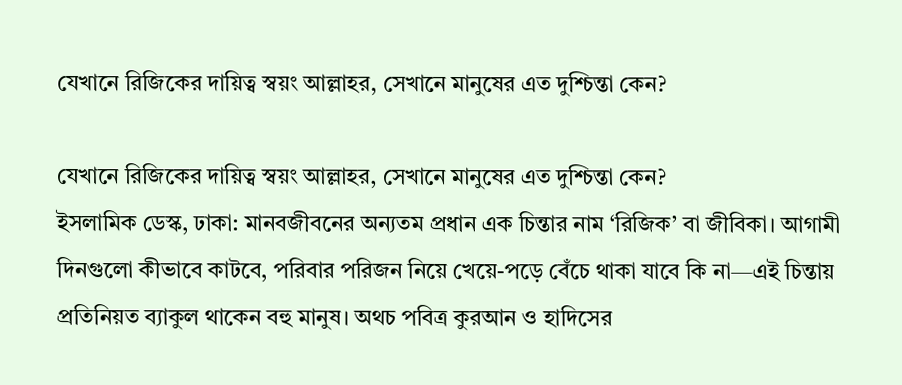যেখানে রিজিকের দায়িত্ব স্বয়ং আল্লাহর, সেখানে মানুষের এত দুশ্চিন্তা কেন?

যেখানে রিজিকের দায়িত্ব স্বয়ং আল্লাহর, সেখানে মানুষের এত দুশ্চিন্তা কেন?
ইসলামিক ডেস্ক, ঢাকা: মানবজীবনের অন্যতম প্রধান এক চিন্তার নাম ‘রিজিক’ বা জীবিকা। আগামী দিনগুলো কীভাবে কাটবে, পরিবার পরিজন নিয়ে খেয়ে-পড়ে বেঁচে থাকা যাবে কি না—এই চিন্তায় প্রতিনিয়ত ব্যাকুল থাকেন বহু মানুষ। অথচ পবিত্র কুরআন ও হাদিসের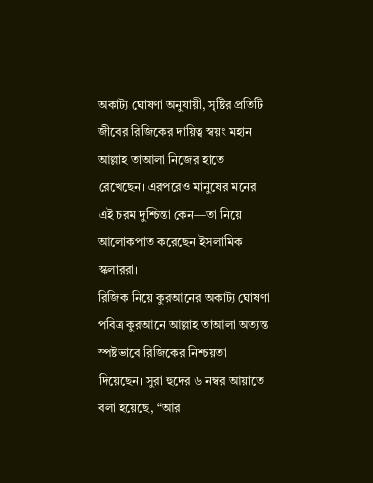অকাট্য ঘোষণা অনুযায়ী, সৃষ্টির প্রতিটি জীবের রিজিকের দায়িত্ব স্বয়ং মহান আল্লাহ তাআলা নিজের হাতে রেখেছেন। এরপরেও মানুষের মনের এই চরম দুশ্চিন্তা কেন—তা নিয়ে আলোকপাত করেছেন ইসলামিক স্কলাররা।
রিজিক নিয়ে কুরআনের অকাট্য ঘোষণা
পবিত্র কুরআনে আল্লাহ তাআলা অত্যন্ত স্পষ্টভাবে রিজিকের নিশ্চয়তা দিয়েছেন। সুরা হুদের ৬ নম্বর আয়াতে বলা হয়েছে, “আর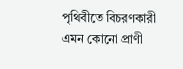পৃথিবীতে বিচরণকারী এমন কোনো প্রাণী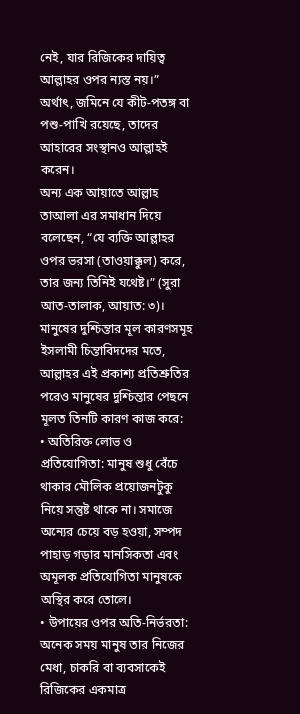নেই, যার রিজিকের দায়িত্ব আল্লাহর ওপর ন্যস্ত নয়।” অর্থাৎ, জমিনে যে কীট-পতঙ্গ বা পশু-পাখি রয়েছে, তাদের আহারের সংস্থানও আল্লাহই করেন।
অন্য এক আয়াতে আল্লাহ তাআলা এর সমাধান দিয়ে বলেছেন, “যে ব্যক্তি আল্লাহর ওপর ভরসা (তাওয়াক্কুল) করে, তার জন্য তিনিই যথেষ্ট।” (সুরা আত-তালাক, আয়াত: ৩)।
মানুষের দুশ্চিন্তার মূল কারণসমূহ
ইসলামী চিন্তাবিদদের মতে, আল্লাহর এই প্রকাশ্য প্রতিশ্রুতির পরেও মানুষের দুশ্চিন্তার পেছনে মূলত তিনটি কারণ কাজ করে:
• অতিরিক্ত লোভ ও প্রতিযোগিতা: মানুষ শুধু বেঁচে থাকার মৌলিক প্রয়োজনটুকু নিয়ে সন্তুষ্ট থাকে না। সমাজে অন্যের চেয়ে বড় হওয়া, সম্পদ পাহাড় গড়ার মানসিকতা এবং অমূলক প্রতিযোগিতা মানুষকে অস্থির করে তোলে।
• উপায়ের ওপর অতি-নির্ভরতা: অনেক সময় মানুষ তার নিজের মেধা, চাকরি বা ব্যবসাকেই রিজিকের একমাত্র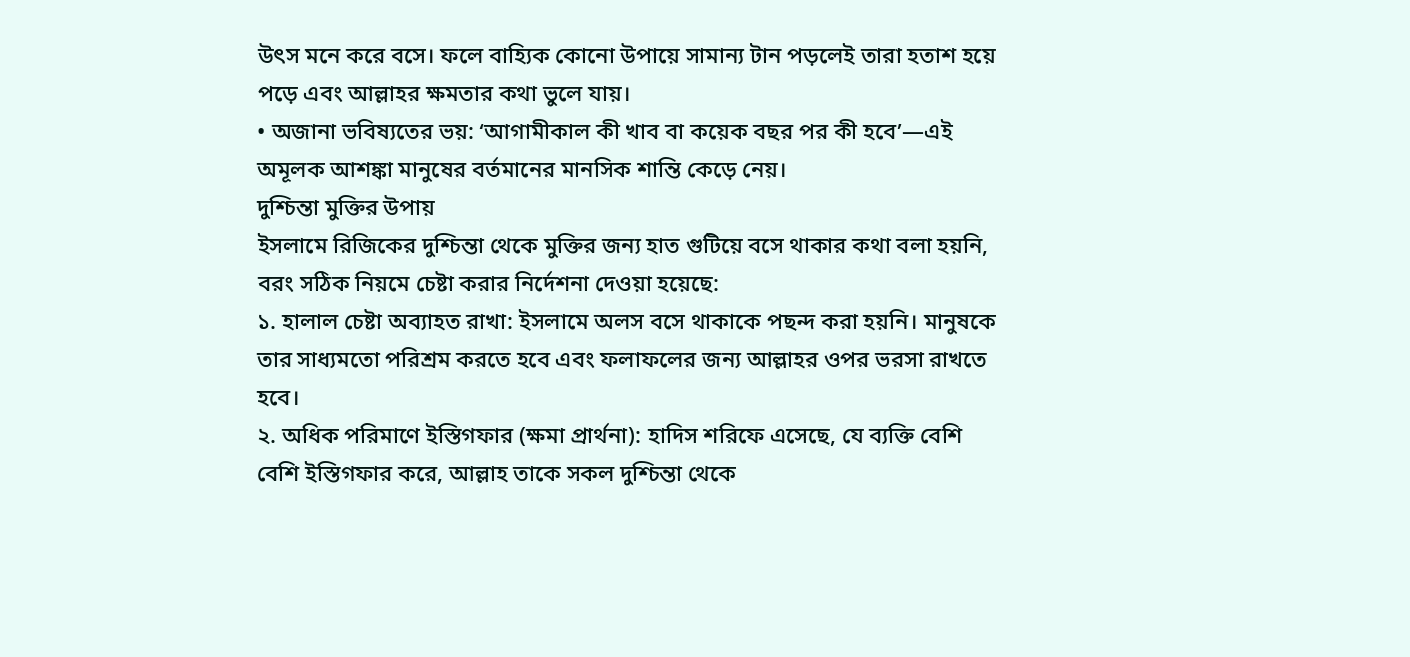উৎস মনে করে বসে। ফলে বাহ্যিক কোনো উপায়ে সামান্য টান পড়লেই তারা হতাশ হয়ে পড়ে এবং আল্লাহর ক্ষমতার কথা ভুলে যায়।
• অজানা ভবিষ্যতের ভয়: ‘আগামীকাল কী খাব বা কয়েক বছর পর কী হবে’—এই অমূলক আশঙ্কা মানুষের বর্তমানের মানসিক শান্তি কেড়ে নেয়।
দুশ্চিন্তা মুক্তির উপায়
ইসলামে রিজিকের দুশ্চিন্তা থেকে মুক্তির জন্য হাত গুটিয়ে বসে থাকার কথা বলা হয়নি, বরং সঠিক নিয়মে চেষ্টা করার নির্দেশনা দেওয়া হয়েছে:
১. হালাল চেষ্টা অব্যাহত রাখা: ইসলামে অলস বসে থাকাকে পছন্দ করা হয়নি। মানুষকে তার সাধ্যমতো পরিশ্রম করতে হবে এবং ফলাফলের জন্য আল্লাহর ওপর ভরসা রাখতে হবে।
২. অধিক পরিমাণে ইস্তিগফার (ক্ষমা প্রার্থনা): হাদিস শরিফে এসেছে, যে ব্যক্তি বেশি বেশি ইস্তিগফার করে, আল্লাহ তাকে সকল দুশ্চিন্তা থেকে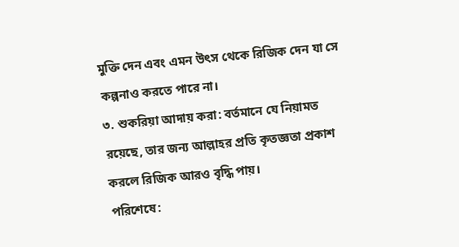মুক্তি দেন এবং এমন উৎস থেকে রিজিক দেন যা সে কল্পনাও করতে পারে না।
৩. শুকরিয়া আদায় করা: বর্তমানে যে নিয়ামত রয়েছে, তার জন্য আল্লাহর প্রতি কৃতজ্ঞতা প্রকাশ করলে রিজিক আরও বৃদ্ধি পায়।
পরিশেষে: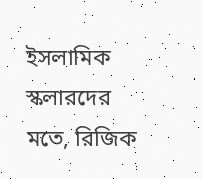ইসলামিক স্কলারদের মতে, রিজিক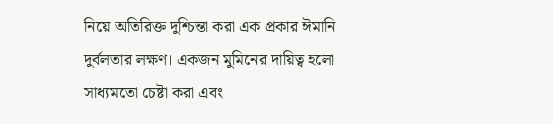নিয়ে অতিরিক্ত দুশ্চিন্তা করা এক প্রকার ঈমানি দুর্বলতার লক্ষণ। একজন মুমিনের দায়িত্ব হলো সাধ্যমতো চেষ্টা করা এবং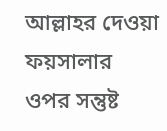আল্লাহর দেওয়া ফয়সালার ওপর সন্তুষ্ট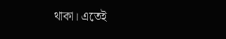থাকা। এতেই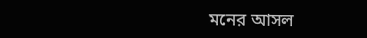মনের আসল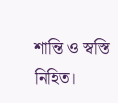শান্তি ও স্বস্তি নিহিত।